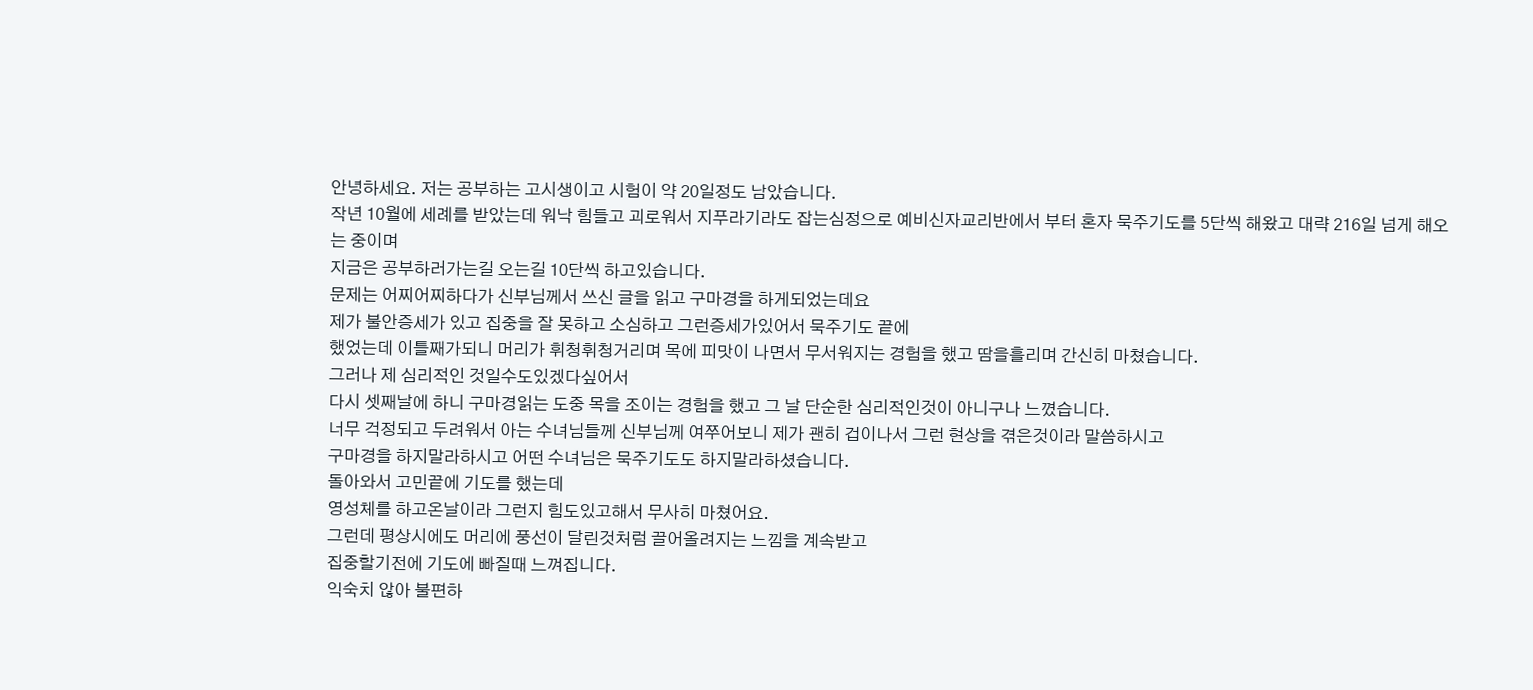안녕하세요. 저는 공부하는 고시생이고 시험이 약 20일정도 남았습니다.
작년 10월에 세례를 받았는데 워낙 힘들고 괴로워서 지푸라기라도 잡는심정으로 예비신자교리반에서 부터 혼자 묵주기도를 5단씩 해왔고 대략 216일 넘게 해오는 중이며
지금은 공부하러가는길 오는길 10단씩 하고있습니다.
문제는 어찌어찌하다가 신부님께서 쓰신 글을 읽고 구마경을 하게되었는데요
제가 불안증세가 있고 집중을 잘 못하고 소심하고 그런증세가있어서 묵주기도 끝에
했었는데 이틀째가되니 머리가 휘청휘청거리며 목에 피맛이 나면서 무서워지는 경험을 했고 땀을흘리며 간신히 마쳤습니다.
그러나 제 심리적인 것일수도있겠다싶어서
다시 셋째날에 하니 구마경읽는 도중 목을 조이는 경험을 했고 그 날 단순한 심리적인것이 아니구나 느꼈습니다.
너무 걱정되고 두려워서 아는 수녀님들께 신부님께 여쭈어보니 제가 괜히 겁이나서 그런 현상을 겪은것이라 말씀하시고
구마경을 하지말라하시고 어떤 수녀님은 묵주기도도 하지말라하셨습니다.
돌아와서 고민끝에 기도를 했는데
영성체를 하고온날이라 그런지 힘도있고해서 무사히 마쳤어요.
그런데 평상시에도 머리에 풍선이 달린것처럼 끌어올려지는 느낌을 계속받고
집중할기전에 기도에 빠질때 느껴집니다.
익숙치 않아 불편하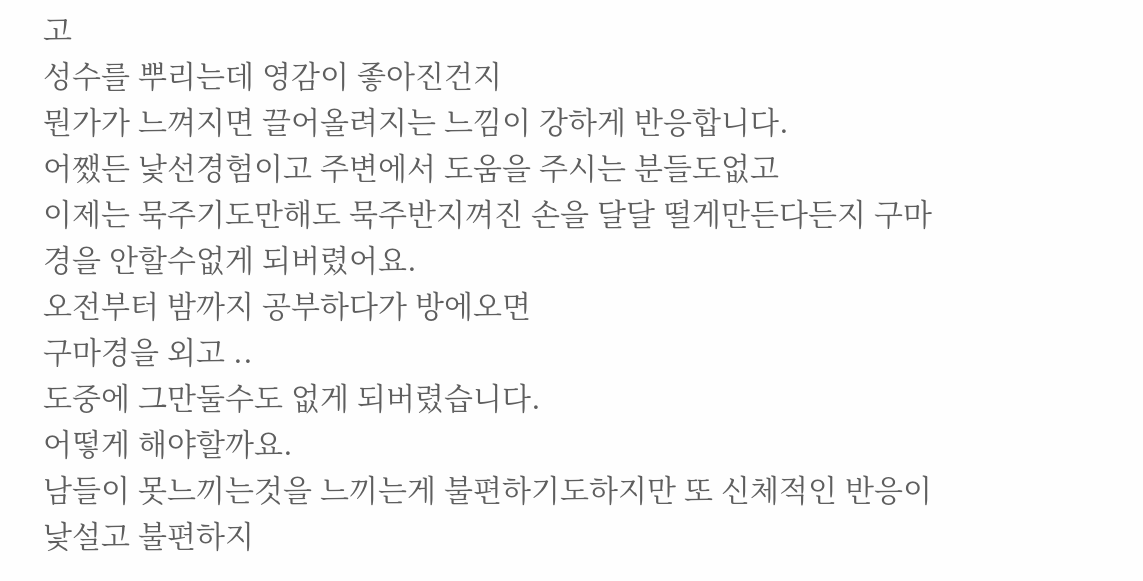고
성수를 뿌리는데 영감이 좋아진건지
뭔가가 느껴지면 끌어올려지는 느낌이 강하게 반응합니다.
어쨌든 낯선경험이고 주변에서 도움을 주시는 분들도없고
이제는 묵주기도만해도 묵주반지껴진 손을 달달 떨게만든다든지 구마경을 안할수없게 되버렸어요.
오전부터 밤까지 공부하다가 방에오면
구마경을 외고 ..
도중에 그만둘수도 없게 되버렸습니다.
어떻게 해야할까요.
남들이 못느끼는것을 느끼는게 불편하기도하지만 또 신체적인 반응이 낯설고 불편하지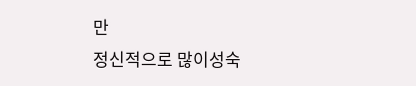만
정신적으로 많이성숙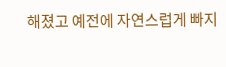해졌고 예전에 자연스럽게 빠지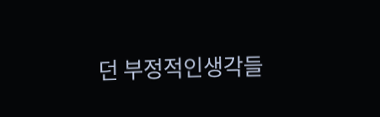던 부정적인생각들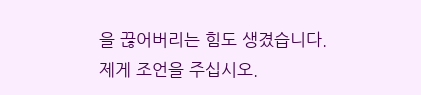을 끊어버리는 힘도 생겼습니다.
제게 조언을 주십시오.